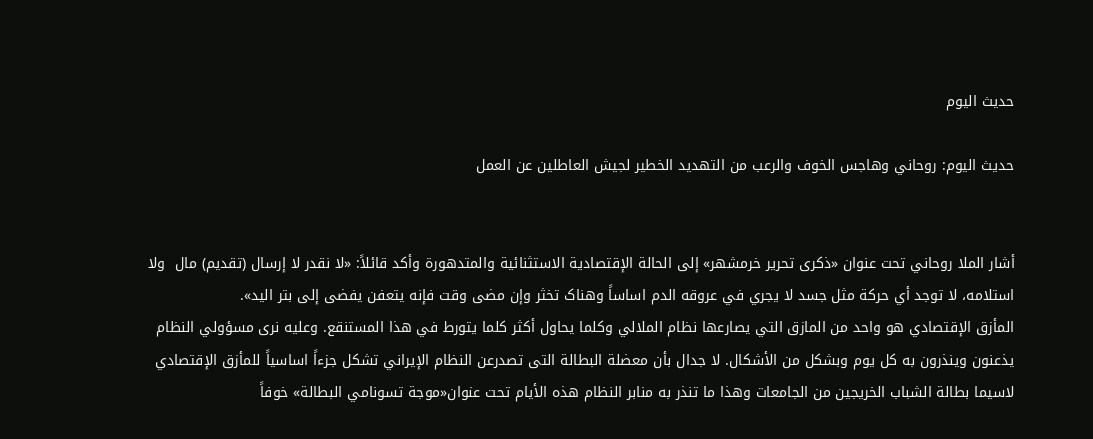حديث اليوم

حديث اليوم: روحاني وهاجس الخوف والرعب من التهديد الخطير لجيش العاطلين عن العمل


أشار الملا روحاني تحت عنوان «ذکری تحرير خرمشهر» إلی الحالة الإقتصادية الاستثنائية والمتدهورة وأکد قائلاً: «لا نقدر لا إرسال (تقديم) مال  ولا استلامه، لا توجد أي حرکة مثل جسد لا يجري في عروقه الدم اساساً وهناک تخثر وإن مضی وقت فإنه يتعفن يفضی إلی بتر اليد».
المأزق الإقتصادي هو واحد من المازق التي يصارعها نظام الملالي وکلما يحاول أکثر کلما يتورط في هذا المستنقع. وعليه نری مسؤولي النظام يذعنون وينذرون به کل يوم وبشکل من الأشکال. لا جدال بأن معضلة البطالة التی تصدرعن النظام الإيراني تشکل جزءاً اساسياً للمأزق الإقتصادي لاسيما بطالة الشباب الخريجين من الجامعات وهذا ما تنذر به منابر النظام هذه الأيام تحت عنوان«موجة تسونامي البطالة» خوفاً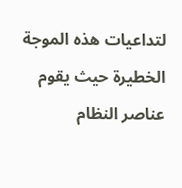لتداعيات هذه الموجة الخطيرة حيث يقوم عناصر النظام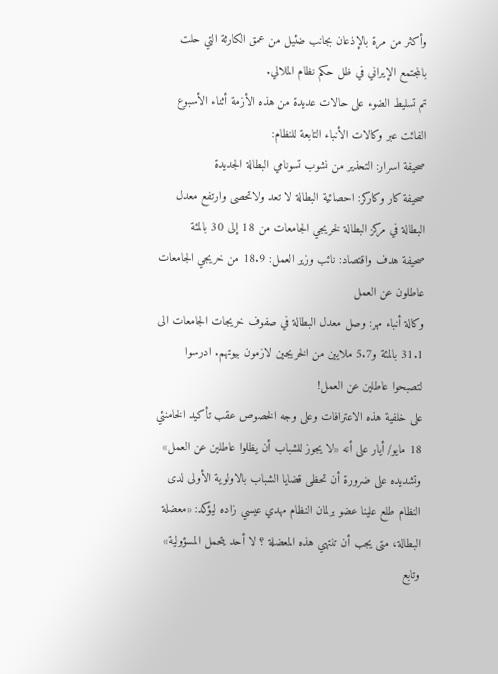وأکثر من مرة بالإذعان بجانب ضئيل من عمق الکارثة التي حلت بالمجتمع الإيراني في ظل حکم نظام الملالي.
تم تسليط الضوء علی حالات عديدة من هذه الأزمة أثناء الأسبوع  الفائت عبر وکالات الأنباء التابعة للنظام:
صحيفة اسرار: التحذير من نشوب تسونامي البطالة الجديدة
صحيفة کار وکارکر: احصائية البطالة لا تعد ولاتحصی وارتفع معدل البطالة في مرکز البطالة لخريجي الجامعات من 18 إلی 30 بالمئة
صحيفة هدف واقتصاد: نائب وزير العمل: 18.9 من خريجي الجامعات عاطلون عن العمل
وکالة أنباء مهر: وصل معدل البطالة في صفوف خريجات الجامعات الی 31.1 بالمئة و5.7 ملايين من الخريجين لازمون بيوتهم. ادرسوا لتصبحوا عاطلين عن العمل!
علی خلفية هذه الاعترافات وعلی وجه الخصوص عقب تأکيد الخامنئي  18 مايو/ أيار علی أنه «لا يجوز للشباب أن يظلوا عاطلين عن العمل» وتشديده علی ضرورة أن تحظی قضايا الشباب بالاولوية الأولی لدی النظام طلع علينا عضو برلمان النظام مهدي عيسي زاده ليؤکد: «معضلة البطالة، متی يجب أن تنتهي هذه المعضلة ؟ لا أحد يتحمل المسؤولية» وتابع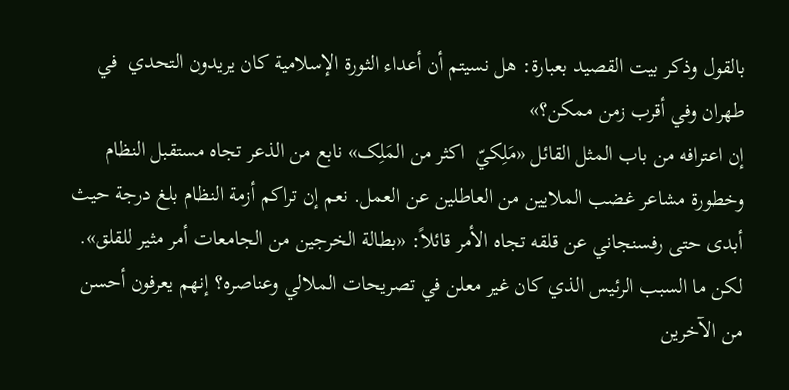بالقول وذکر بيت القصيد بعبارة: هل نسيتم أن أعداء الثورة الإسلامية کان يريدون التحدي  في طهران وفي أقرب زمن ممکن؟»
إن اعترافه من باب المثل القائل «مَلِکيّ  اکثر من المَلِک» نابع من الذعر تجاه مستقبل النظام وخطورة مشاعر غضب الملايين من العاطلين عن العمل. نعم إن تراکم أزمة النظام بلغ درجة حيث أبدی حتی رفسنجاني عن قلقه تجاه الأمر قائلاً: «بطالة الخرجين من الجامعات أمر مثير للقلق».
لکن ما السبب الرئيس الذي کان غير معلن في تصريحات الملالي وعناصره؟ إنهم يعرفون أحسن من الآخرين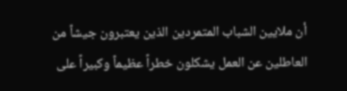أن ملايين الشباب المتمردين الذين يعتبرون جيشاً من العاطلين عن العمل يشکلون خطراً عظيماً وکبيراً علی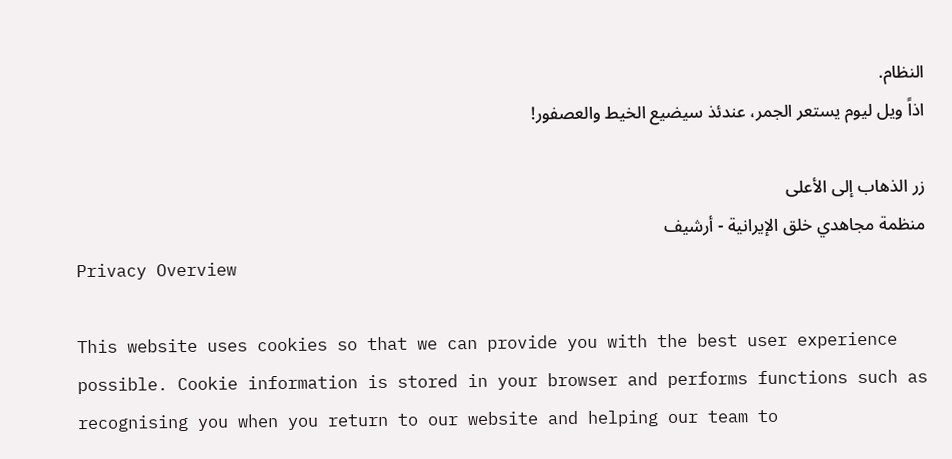النظام.
اذاً ويل ليوم يستعر الجمر، عندئذ سيضيع الخيط والعصفور!

زر الذهاب إلى الأعلى
منظمة مجاهدي خلق الإيرانية - أرشیف
Privacy Overview

This website uses cookies so that we can provide you with the best user experience possible. Cookie information is stored in your browser and performs functions such as recognising you when you return to our website and helping our team to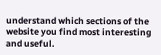understand which sections of the website you find most interesting and useful.